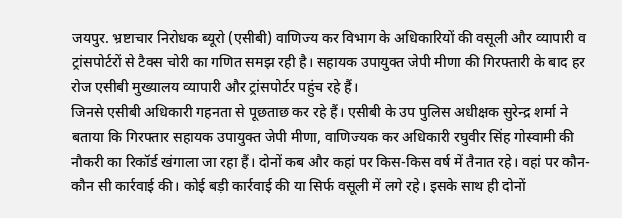जयपुर. भ्रष्टाचार निरोधक ब्यूरो (एसीबी) वाणिज्य कर विभाग के अधिकारियों की वसूली और व्यापारी व ट्रांसपोर्टरों से टैक्स चोरी का गणित समझ रही है। सहायक उपायुक्त जेपी मीणा की गिरफ्तारी के बाद हर रोज एसीबी मुख्यालय व्यापारी और ट्रांसपोर्टर पहुंच रहे हैं।
जिनसे एसीबी अधिकारी गहनता से पूछताछ कर रहे हैं। एसीबी के उप पुलिस अधीक्षक सुरेन्द्र शर्मा ने बताया कि गिरफ्तार सहायक उपायुक्त जेपी मीणा, वाणिज्यक कर अधिकारी रघुवीर सिंह गोस्वामी की नौकरी का रिकॉर्ड खंगाला जा रहा हैं। दोनों कब और कहां पर किस-किस वर्ष में तैनात रहे। वहां पर कौन-कौन सी कार्रवाई की। कोई बड़ी कार्रवाई की या सिर्फ वसूली में लगे रहे। इसके साथ ही दोनों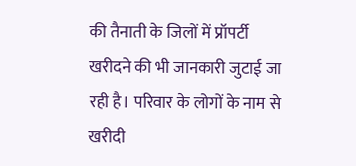की तैनाती के जिलों में प्रॉपर्टी खरीदने की भी जानकारी जुटाई जा रही है। परिवार के लोगों के नाम से खरीदी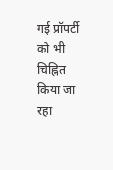गई प्रॉपर्टी को भी चिह्नित किया जा रहा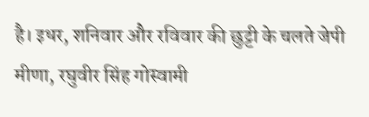है। इधर, शनिवार और रविवार की छुट्टी के चलते जेपी मीणा, रघुवीर सिंह गोस्वामी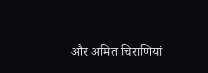और अमित चिराणियां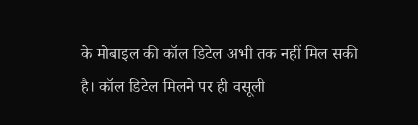के मोबाइल की कॉल डिटेल अभी तक नहीं मिल सकी है। कॉल डिटेल मिलने पर ही वसूली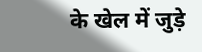के खेल में जुड़े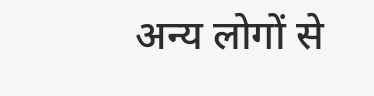अन्य लोगों से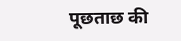पूछताछ की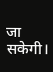जा सकेगी।